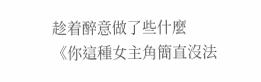趁着醉意做了些什麼
《你這種女主角簡直沒法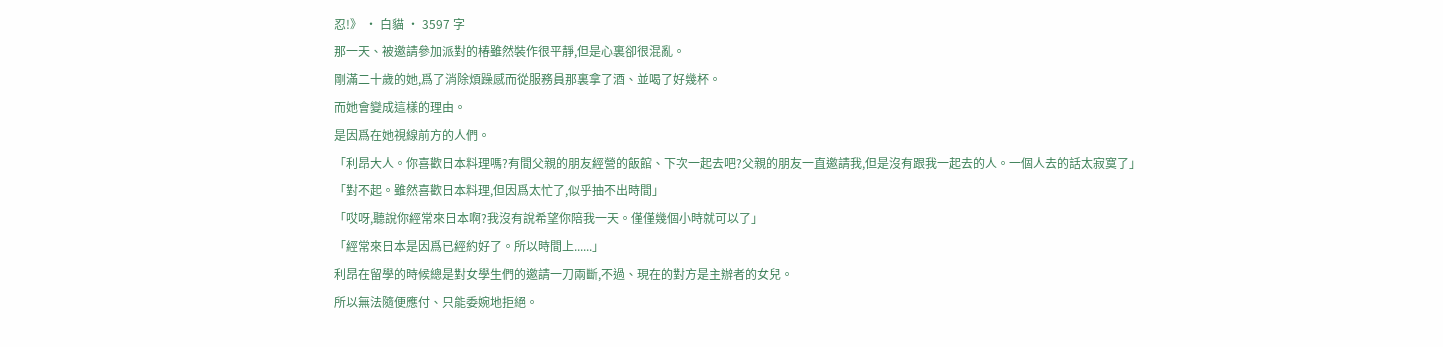忍!》 · 白貓 · 3597 字
那一天、被邀請參加派對的椿雖然裝作很平靜,但是心裏卻很混亂。
剛滿二十歲的她,爲了消除煩躁感而從服務員那裏拿了酒、並喝了好幾杯。
而她會變成這樣的理由。
是因爲在她視線前方的人們。
「利昂大人。你喜歡日本料理嗎?有間父親的朋友經營的飯館、下次一起去吧?父親的朋友一直邀請我,但是沒有跟我一起去的人。一個人去的話太寂寞了」
「對不起。雖然喜歡日本料理,但因爲太忙了,似乎抽不出時間」
「哎呀,聽說你經常來日本啊?我沒有說希望你陪我一天。僅僅幾個小時就可以了」
「經常來日本是因爲已經約好了。所以時間上......」
利昂在留學的時候總是對女學生們的邀請一刀兩斷,不過、現在的對方是主辦者的女兒。
所以無法隨便應付、只能委婉地拒絕。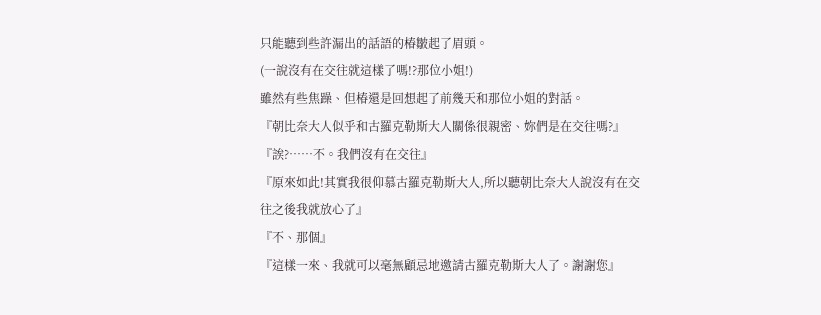只能聽到些許漏出的話語的椿皺起了眉頭。
(一說沒有在交往就這樣了嗎!?那位小姐!)
雖然有些焦躁、但椿還是回想起了前幾天和那位小姐的對話。
『朝比奈大人似乎和古羅克勒斯大人關係很親密、妳們是在交往嗎?』
『誒?……不。我們沒有在交往』
『原來如此!其實我很仰慕古羅克勒斯大人,所以聽朝比奈大人說沒有在交往之後我就放心了』
『不、那個』
『這樣一來、我就可以毫無顧忌地邀請古羅克勒斯大人了。謝謝您』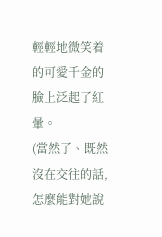輕輕地微笑着的可愛千金的臉上泛起了紅暈。
(當然了、既然沒在交往的話,怎麼能對她說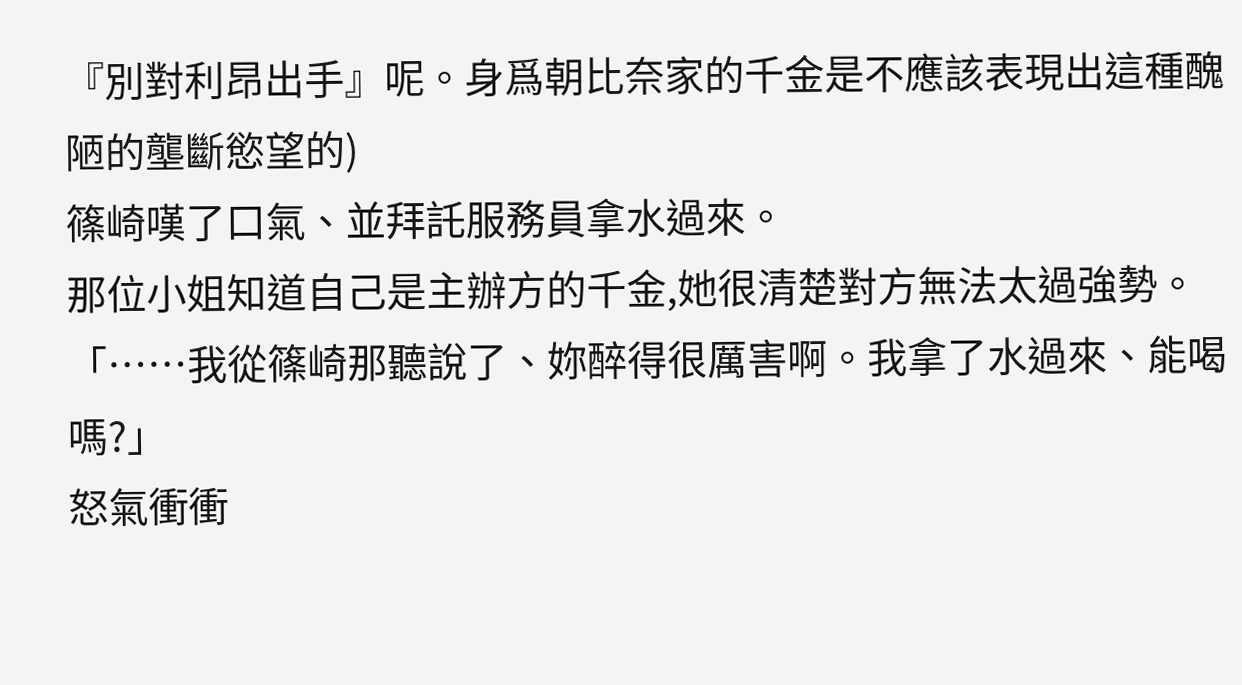『別對利昂出手』呢。身爲朝比奈家的千金是不應該表現出這種醜陋的壟斷慾望的)
篠崎嘆了口氣、並拜託服務員拿水過來。
那位小姐知道自己是主辦方的千金,她很清楚對方無法太過強勢。
「……我從篠崎那聽說了、妳醉得很厲害啊。我拿了水過來、能喝嗎?」
怒氣衝衝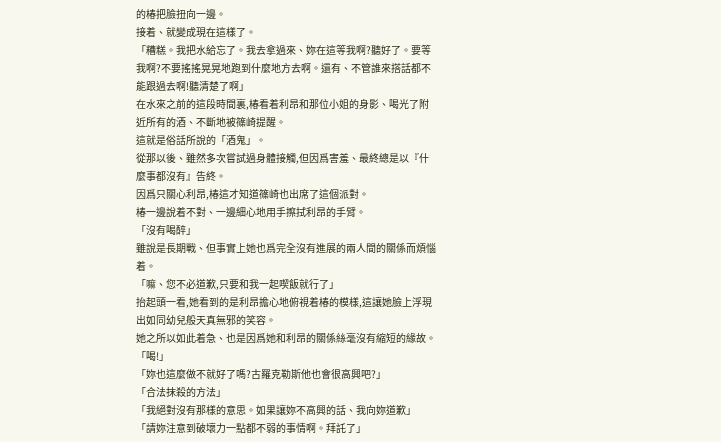的椿把臉扭向一邊。
接着、就變成現在這樣了。
「糟糕。我把水給忘了。我去拿過來、妳在這等我啊?聽好了。要等我啊?不要搖搖晃晃地跑到什麼地方去啊。還有、不管誰來搭話都不能跟過去啊!聽清楚了啊」
在水來之前的這段時間裏,椿看着利昂和那位小姐的身影、喝光了附近所有的酒、不斷地被篠崎提醒。
這就是俗話所說的「酒鬼」。
從那以後、雖然多次嘗試過身體接觸,但因爲害羞、最終總是以『什麼事都沒有』告終。
因爲只關心利昂,椿這才知道篠崎也出席了這個派對。
椿一邊說着不對、一邊細心地用手擦拭利昂的手臂。
「沒有喝醉」
雖說是長期戰、但事實上她也爲完全沒有進展的兩人間的關係而煩惱着。
「嘛、您不必道歉,只要和我一起喫飯就行了」
抬起頭一看,她看到的是利昂擔心地俯視着椿的模樣,這讓她臉上浮現出如同幼兒般天真無邪的笑容。
她之所以如此着急、也是因爲她和利昂的關係絲毫沒有縮短的緣故。
「喝!」
「妳也這麼做不就好了嗎?古羅克勒斯他也會很高興吧?」
「合法抹殺的方法」
「我絕對沒有那樣的意思。如果讓妳不高興的話、我向妳道歉」
「請妳注意到破壞力一點都不弱的事情啊。拜託了」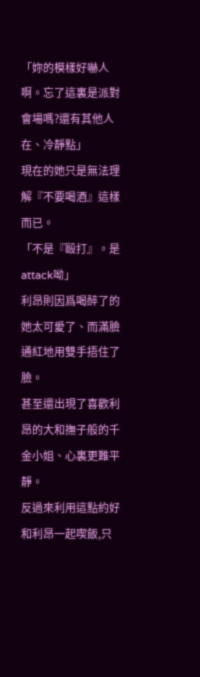「妳的模樣好嚇人啊。忘了這裏是派對會場嗎?還有其他人在、冷靜點」
現在的她只是無法理解『不要喝酒』這樣而已。
「不是『毆打』。是attack呦」
利昂則因爲喝醉了的她太可愛了、而滿臉通紅地用雙手捂住了臉。
甚至還出現了喜歡利昂的大和撫子般的千金小姐、心裏更難平靜。
反過來利用這點約好和利昂一起喫飯,只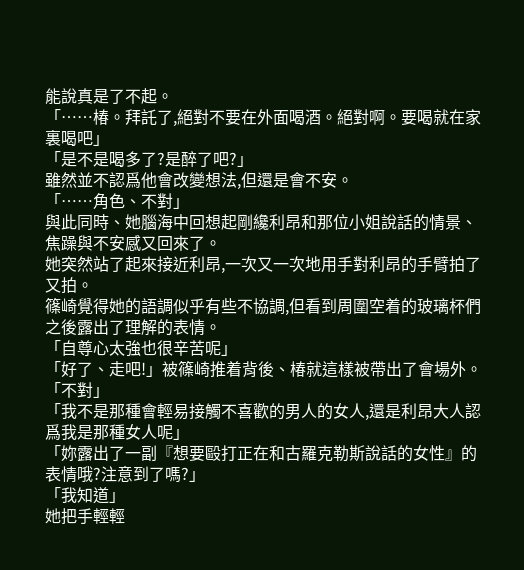能說真是了不起。
「……椿。拜託了,絕對不要在外面喝酒。絕對啊。要喝就在家裏喝吧」
「是不是喝多了?是醉了吧?」
雖然並不認爲他會改變想法,但還是會不安。
「……角色、不對」
與此同時、她腦海中回想起剛纔利昂和那位小姐說話的情景、焦躁與不安感又回來了。
她突然站了起來接近利昂,一次又一次地用手對利昂的手臂拍了又拍。
篠崎覺得她的語調似乎有些不協調,但看到周圍空着的玻璃杯們之後露出了理解的表情。
「自尊心太強也很辛苦呢」
「好了、走吧!」被篠崎推着背後、椿就這樣被帶出了會場外。
「不對」
「我不是那種會輕易接觸不喜歡的男人的女人,還是利昂大人認爲我是那種女人呢」
「妳露出了一副『想要毆打正在和古羅克勒斯說話的女性』的表情哦?注意到了嗎?」
「我知道」
她把手輕輕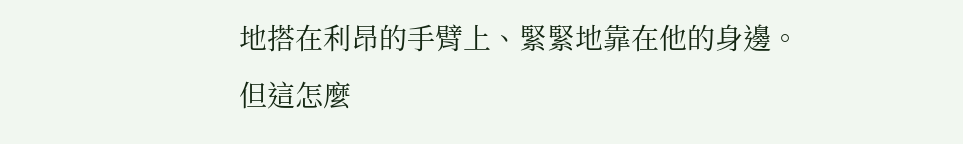地搭在利昂的手臂上、緊緊地靠在他的身邊。
但這怎麼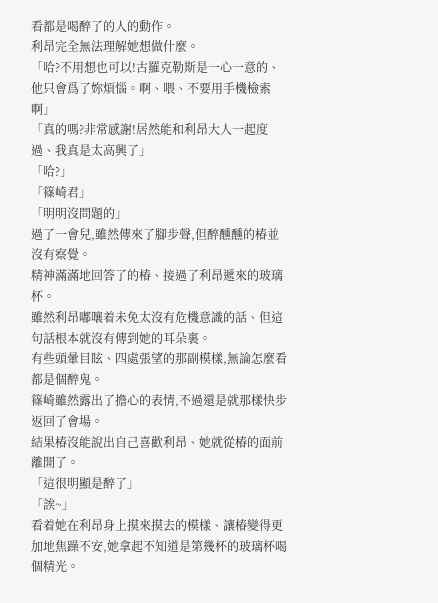看都是喝醉了的人的動作。
利昂完全無法理解她想做什麼。
「哈?不用想也可以!古羅克勒斯是一心一意的、他只會爲了妳煩惱。啊、喂、不要用手機檢索啊」
「真的嗎?非常感謝!居然能和利昂大人一起度過、我真是太高興了」
「哈?」
「篠崎君」
「明明沒問題的」
過了一會兒,雖然傳來了腳步聲,但醉醺醺的椿並沒有察覺。
精神滿滿地回答了的椿、接過了利昂遞來的玻璃杯。
雖然利昂嘟嚷着未免太沒有危機意識的話、但這句話根本就沒有傳到她的耳朵裏。
有些頭暈目眩、四處張望的那副模樣,無論怎麼看都是個醉鬼。
篠崎雖然露出了擔心的表情,不過還是就那樣快步返回了會場。
結果椿沒能說出自己喜歡利昂、她就從椿的面前離開了。
「這很明顯是醉了」
「誒~」
看着她在利昂身上摸來摸去的模樣、讓椿變得更加地焦躁不安,她拿起不知道是第幾杯的玻璃杯喝個精光。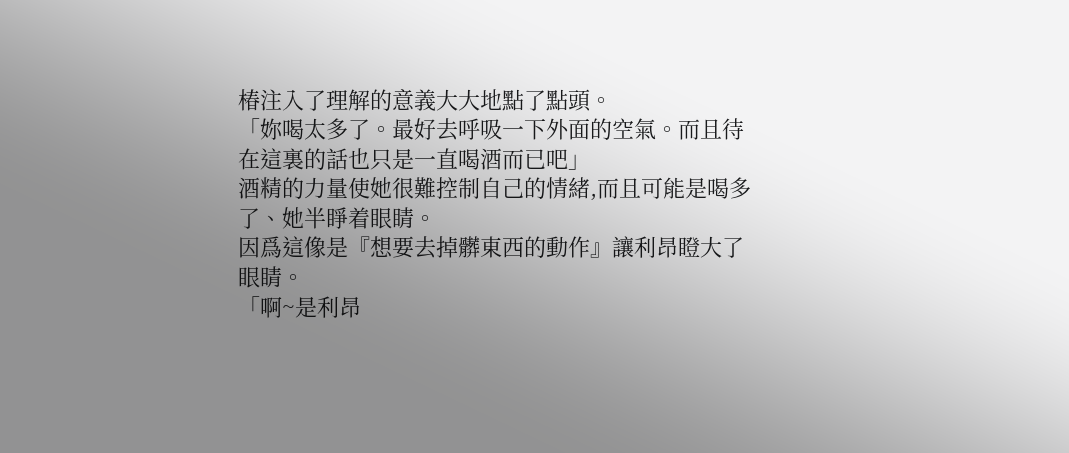椿注入了理解的意義大大地點了點頭。
「妳喝太多了。最好去呼吸一下外面的空氣。而且待在這裏的話也只是一直喝酒而已吧」
酒精的力量使她很難控制自己的情緒,而且可能是喝多了、她半睜着眼睛。
因爲這像是『想要去掉髒東西的動作』讓利昂瞪大了眼睛。
「啊~是利昂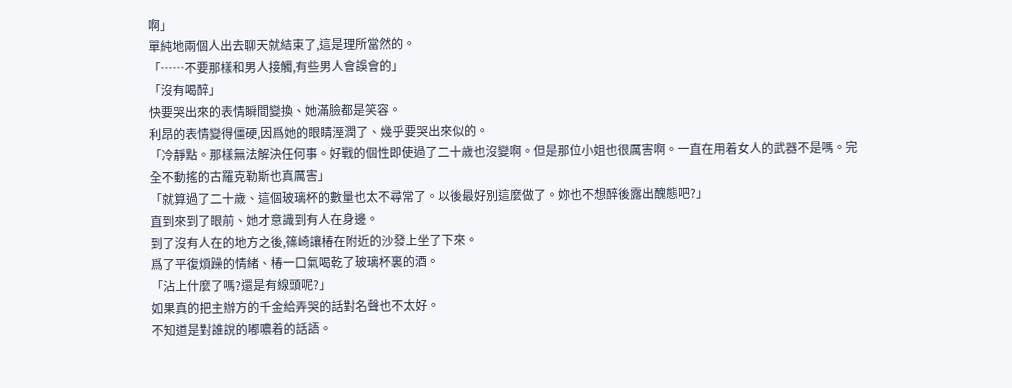啊」
單純地兩個人出去聊天就結束了,這是理所當然的。
「……不要那樣和男人接觸,有些男人會誤會的」
「沒有喝醉」
快要哭出來的表情瞬間變換、她滿臉都是笑容。
利昂的表情變得僵硬,因爲她的眼睛溼潤了、幾乎要哭出來似的。
「冷靜點。那樣無法解決任何事。好戰的個性即使過了二十歲也沒變啊。但是那位小姐也很厲害啊。一直在用着女人的武器不是嗎。完全不動搖的古羅克勒斯也真厲害」
「就算過了二十歲、這個玻璃杯的數量也太不尋常了。以後最好別這麼做了。妳也不想醉後露出醜態吧?」
直到來到了眼前、她才意識到有人在身邊。
到了沒有人在的地方之後,篠崎讓椿在附近的沙發上坐了下來。
爲了平復煩躁的情緒、椿一口氣喝乾了玻璃杯裏的酒。
「沾上什麼了嗎?還是有線頭呢?」
如果真的把主辦方的千金給弄哭的話對名聲也不太好。
不知道是對誰說的嘟噥着的話語。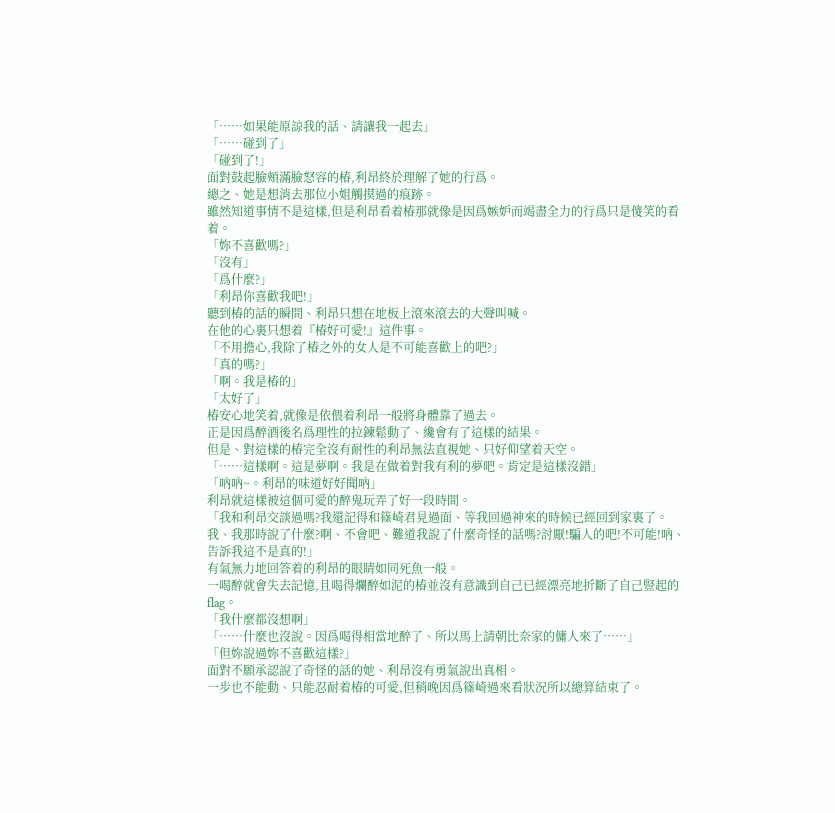「……如果能原諒我的話、請讓我一起去」
「……碰到了」
「碰到了!」
面對鼓起臉頰滿臉怒容的椿,利昂終於理解了她的行爲。
總之、她是想消去那位小姐觸摸過的痕跡。
雖然知道事情不是這樣,但是利昂看着椿那就像是因爲嫉妒而竭盡全力的行爲只是傻笑的看着。
「妳不喜歡嗎?」
「沒有」
「爲什麼?」
「利昂你喜歡我吧!」
聽到椿的話的瞬間、利昂只想在地板上滾來滾去的大聲叫喊。
在他的心裏只想着『椿好可愛!』這件事。
「不用擔心,我除了椿之外的女人是不可能喜歡上的吧?」
「真的嗎?」
「啊。我是椿的」
「太好了」
椿安心地笑着,就像是依偎着利昂一般將身體靠了過去。
正是因爲醉酒後名爲理性的拉鍊鬆動了、纔會有了這樣的結果。
但是、對這樣的椿完全沒有耐性的利昂無法直視她、只好仰望着天空。
「……這樣啊。這是夢啊。我是在做着對我有利的夢吧。肯定是這樣沒錯」
「吶吶~。利昂的味道好好聞吶」
利昂就這樣被這個可愛的醉鬼玩弄了好一段時間。
「我和利昂交談過嗎?我還記得和篠崎君見過面、等我回過神來的時候已經回到家裏了。我、我那時說了什麼?啊、不會吧、難道我說了什麼奇怪的話嗎?討厭!騙人的吧!不可能!吶、告訴我這不是真的!」
有氣無力地回答着的利昂的眼睛如同死魚一般。
一喝醉就會失去記憶,且喝得爛醉如泥的椿並沒有意識到自己已經漂亮地折斷了自己豎起的flag。
「我什麼都沒想啊」
「……什麼也沒說。因爲喝得相當地醉了、所以馬上請朝比奈家的傭人來了……」
「但妳說過妳不喜歡這樣?」
面對不願承認說了奇怪的話的她、利昂沒有勇氣說出真相。
一步也不能動、只能忍耐着椿的可愛,但稍晚因爲篠崎過來看狀況所以總算結束了。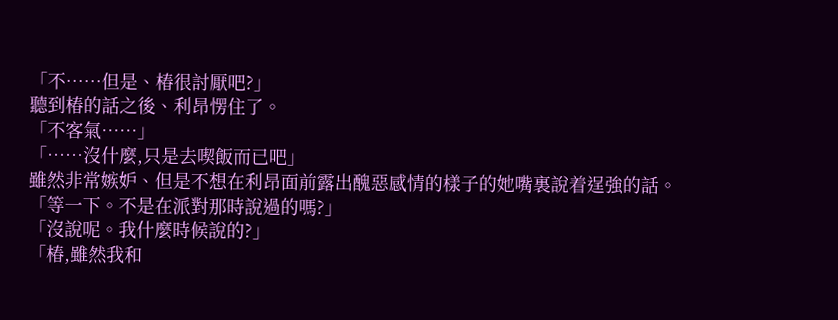「不……但是、椿很討厭吧?」
聽到椿的話之後、利昂愣住了。
「不客氣……」
「……沒什麼,只是去喫飯而已吧」
雖然非常嫉妒、但是不想在利昂面前露出醜惡感情的樣子的她嘴裏說着逞強的話。
「等一下。不是在派對那時說過的嗎?」
「沒說呢。我什麼時候說的?」
「椿,雖然我和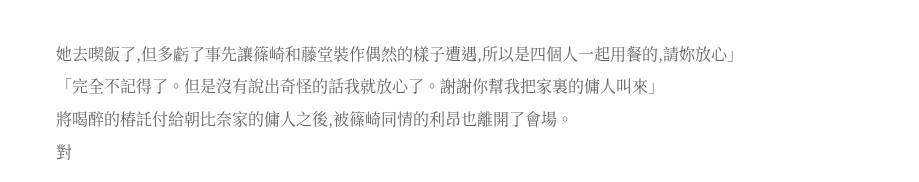她去喫飯了,但多虧了事先讓篠崎和藤堂裝作偶然的樣子遭遇,所以是四個人一起用餐的,請妳放心」
「完全不記得了。但是沒有說出奇怪的話我就放心了。謝謝你幫我把家裏的傭人叫來」
將喝醉的椿託付給朝比奈家的傭人之後,被篠崎同情的利昂也離開了會場。
對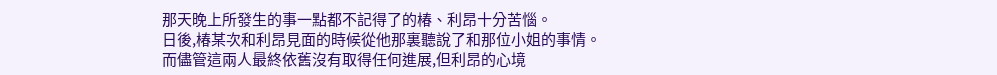那天晚上所發生的事一點都不記得了的椿、利昂十分苦惱。
日後,椿某次和利昂見面的時候從他那裏聽說了和那位小姐的事情。
而儘管這兩人最終依舊沒有取得任何進展,但利昂的心境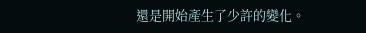還是開始產生了少許的變化。